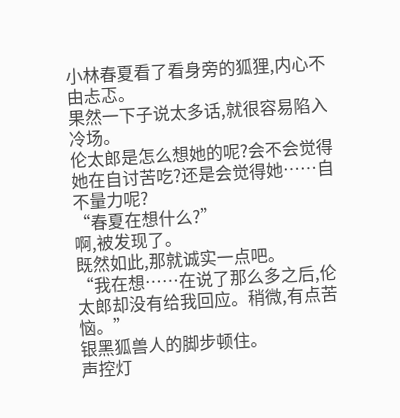小林春夏看了看身旁的狐狸,内心不由忐忑。
果然一下子说太多话,就很容易陷入冷场。
伦太郎是怎么想她的呢?会不会觉得她在自讨苦吃?还是会觉得她……自不量力呢?
“春夏在想什么?”
啊,被发现了。
既然如此,那就诚实一点吧。
“我在想……在说了那么多之后,伦太郎却没有给我回应。稍微,有点苦恼。”
银黑狐兽人的脚步顿住。
声控灯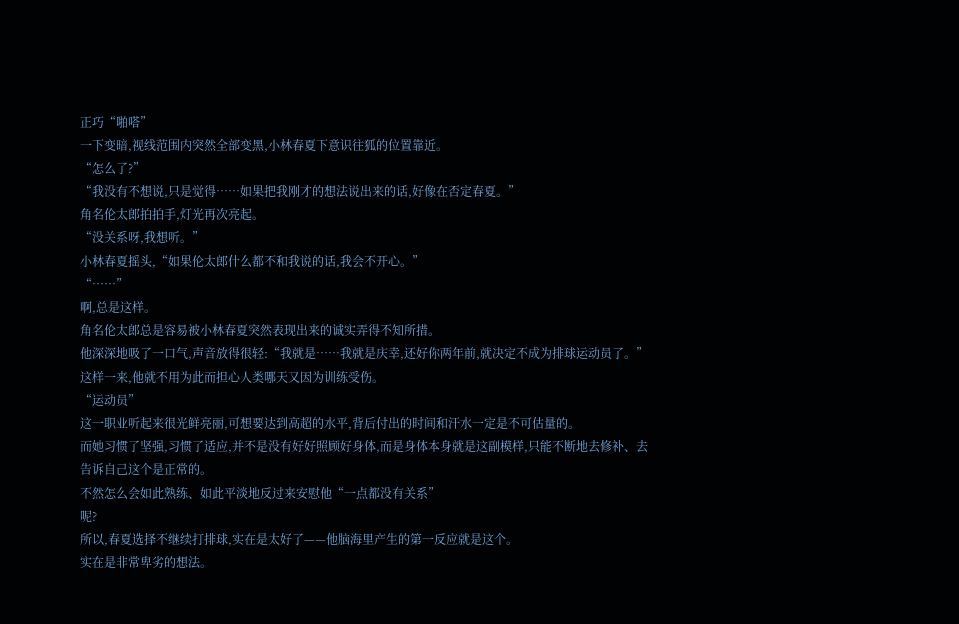正巧“啪嗒”
一下变暗,视线范围内突然全部变黑,小林春夏下意识往狐的位置靠近。
“怎么了?”
“我没有不想说,只是觉得……如果把我刚才的想法说出来的话,好像在否定春夏。”
角名伦太郎拍拍手,灯光再次亮起。
“没关系呀,我想听。”
小林春夏摇头,“如果伦太郎什么都不和我说的话,我会不开心。”
“……”
啊,总是这样。
角名伦太郎总是容易被小林春夏突然表现出来的诚实弄得不知所措。
他深深地吸了一口气,声音放得很轻:“我就是……我就是庆幸,还好你两年前,就决定不成为排球运动员了。”
这样一来,他就不用为此而担心人类哪天又因为训练受伤。
“运动员”
这一职业听起来很光鲜亮丽,可想要达到高超的水平,背后付出的时间和汗水一定是不可估量的。
而她习惯了坚强,习惯了适应,并不是没有好好照顾好身体,而是身体本身就是这副模样,只能不断地去修补、去告诉自己这个是正常的。
不然怎么会如此熟练、如此平淡地反过来安慰他“一点都没有关系”
呢?
所以,春夏选择不继续打排球,实在是太好了——他脑海里产生的第一反应就是这个。
实在是非常卑劣的想法。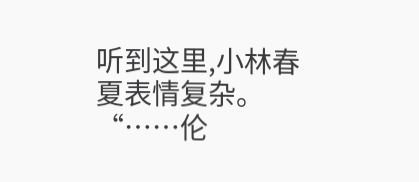听到这里,小林春夏表情复杂。
“……伦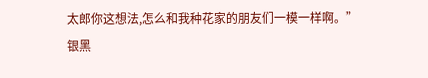太郎你这想法,怎么和我种花家的朋友们一模一样啊。”
银黑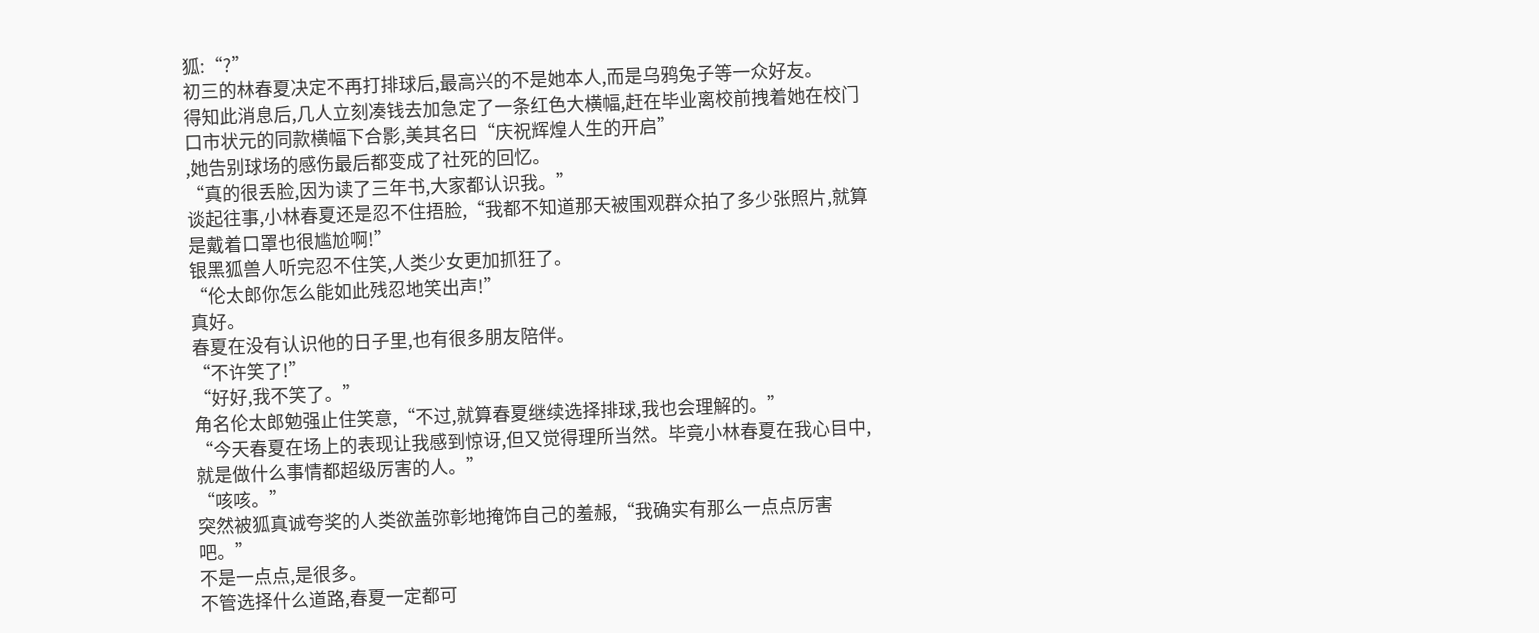狐:“?”
初三的林春夏决定不再打排球后,最高兴的不是她本人,而是乌鸦兔子等一众好友。
得知此消息后,几人立刻凑钱去加急定了一条红色大横幅,赶在毕业离校前拽着她在校门口市状元的同款横幅下合影,美其名曰“庆祝辉煌人生的开启”
,她告别球场的感伤最后都变成了社死的回忆。
“真的很丢脸,因为读了三年书,大家都认识我。”
谈起往事,小林春夏还是忍不住捂脸,“我都不知道那天被围观群众拍了多少张照片,就算是戴着口罩也很尴尬啊!”
银黑狐兽人听完忍不住笑,人类少女更加抓狂了。
“伦太郎你怎么能如此残忍地笑出声!”
真好。
春夏在没有认识他的日子里,也有很多朋友陪伴。
“不许笑了!”
“好好,我不笑了。”
角名伦太郎勉强止住笑意,“不过,就算春夏继续选择排球,我也会理解的。”
“今天春夏在场上的表现让我感到惊讶,但又觉得理所当然。毕竟小林春夏在我心目中,就是做什么事情都超级厉害的人。”
“咳咳。”
突然被狐真诚夸奖的人类欲盖弥彰地掩饰自己的羞赧,“我确实有那么一点点厉害吧。”
不是一点点,是很多。
不管选择什么道路,春夏一定都可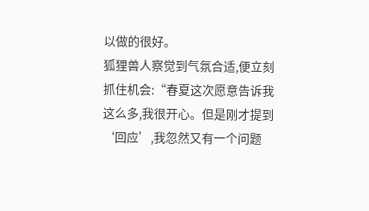以做的很好。
狐狸兽人察觉到气氛合适,便立刻抓住机会:“春夏这次愿意告诉我这么多,我很开心。但是刚才提到‘回应’,我忽然又有一个问题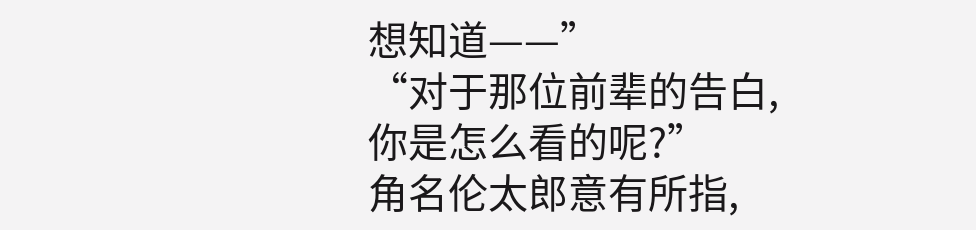想知道——”
“对于那位前辈的告白,你是怎么看的呢?”
角名伦太郎意有所指,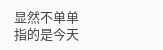显然不单单指的是今天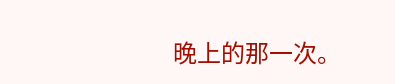晚上的那一次。